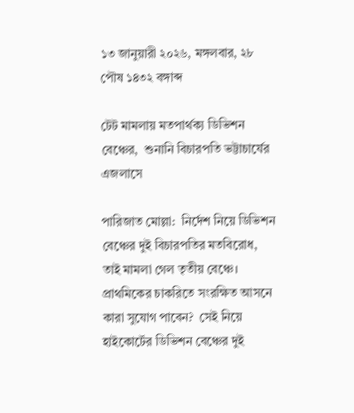১৩ জানুয়ারী ২০২৬, মঙ্গলবার, ২৮ পৌষ ১৪৩২ বঙ্গাব্দ

টেট মামলায় মতপার্থক্য ডিভিশন বেঞ্চের,  শুনানি বিচারপতি ভট্টাচার্যের এজলাসে

পারিজাত মোল্লা:  নির্দেশ নিয়ে ডিভিশন বেঞ্চের দুই বিচারপতির মতবিরোধ,  তাই মামলা গেল তৃতীয় বেঞ্চে। প্রাথমিকের চাকরিতে সংরক্ষিত আসনে কারা সুযোগ পাবেন?  সেই নিয়ে হাইকোর্টের ডিভিশন বেঞ্চের দুই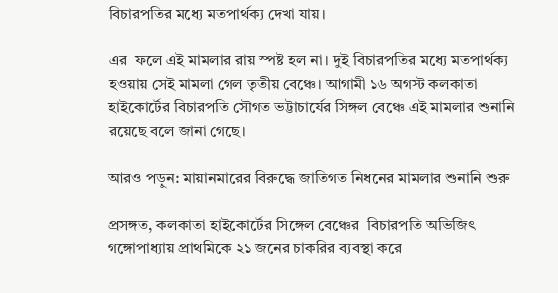বিচারপতির মধ্যে মতপার্থক্য দেখা যায়।

এর  ফলে এই মামলার রায় স্পষ্ট হল না। দুই বিচারপতির মধ্যে মতপার্থক্য হওয়ায় সেই মামলা গেল তৃতীয় বেঞ্চে। আগামী ১৬ অগস্ট কলকাতা হাইকোর্টের বিচারপতি সৌগত ভট্টাচার্যের সিঙ্গল বেঞ্চে এই মামলার শুনানি রয়েছে বলে জানা গেছে।

আরও পড়ুন: মায়ানমারের বিরুদ্ধে জাতিগত নিধনের মামলার শুনানি শুরু

প্রসঙ্গত, কলকাতা হাইকোর্টের সিঙ্গেল বেঞ্চের  বিচারপতি অভিজিৎ গঙ্গোপাধ্যায় প্রাথমিকে ২১ জনের চাকরির ব্যবস্থা করে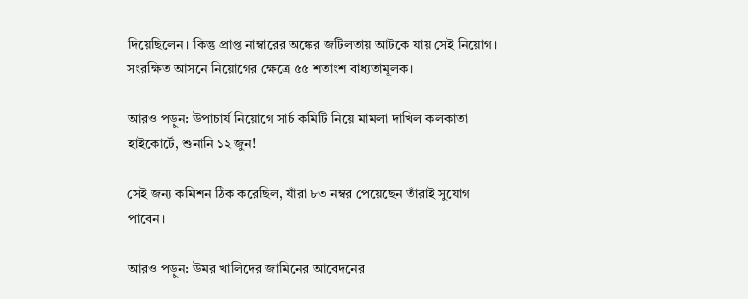দিয়েছিলেন। কিন্তু প্রাপ্ত নাম্বারের অঙ্কের জটিলতায় আটকে যায় সেই নিয়োগ। সংরক্ষিত আসনে নিয়োগের ক্ষেত্রে ৫৫ শতাংশ বাধ্যতামূলক।

আরও পড়ুন: উপাচার্য নিয়োগে সার্চ কমিটি নিয়ে মামলা দাখিল কলকাতা হাইকোর্টে, শুনানি ১২ জুন!

সেই জন্য কমিশন ঠিক করেছিল, যাঁরা ৮৩ নম্বর পেয়েছেন তাঁরাই সুযোগ পাবেন।

আরও পড়ুন: উমর খালিদের জামিনের আবেদনের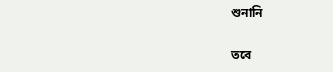শুনানি

তবে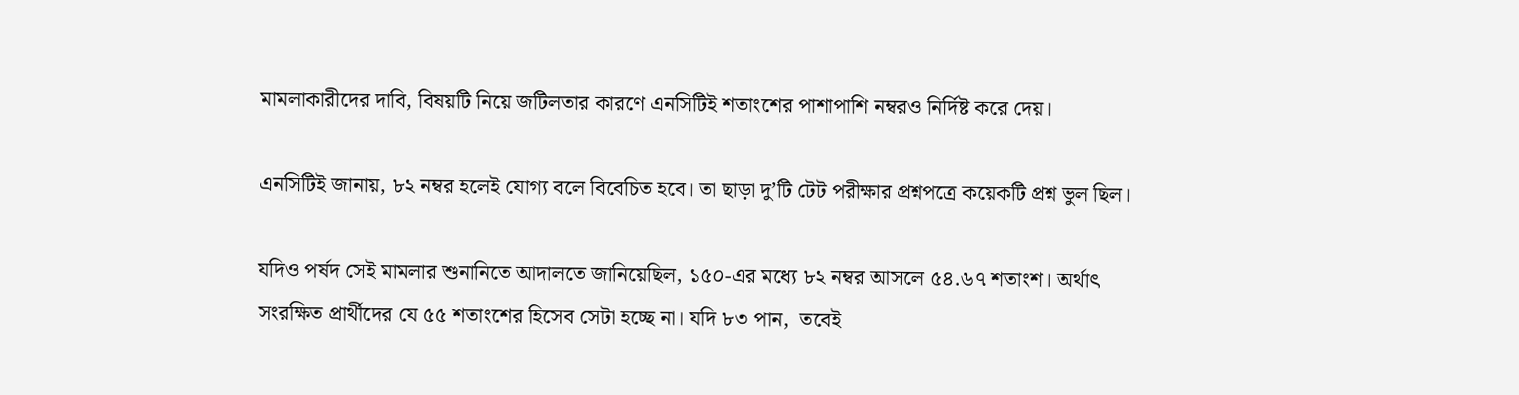মামলাকারীদের দাবি, বিষয়টি নিয়ে জটিলতার কারণে এনসিটিই শতাংশের পাশাপাশি নম্বরও নির্দিষ্ট করে দেয়।

এনসিটিই জানায়, ৮২ নম্বর হলেই যোগ্য বলে বিবেচিত হবে। তা ছাড়া দু’টি টেট পরীক্ষার প্রশ্নপত্রে কয়েকটি প্রশ্ন ভুল ছিল।

যদিও পর্ষদ সেই মামলার শুনানিতে আদালতে জানিয়েছিল, ১৫০-এর মধ্যে ৮২ নম্বর আসলে ৫৪.৬৭ শতাংশ। অর্থাৎ সংরক্ষিত প্রার্থীদের যে ৫৫ শতাংশের হিসেব সেটা হচ্ছে না। যদি ৮৩ পান,  তবেই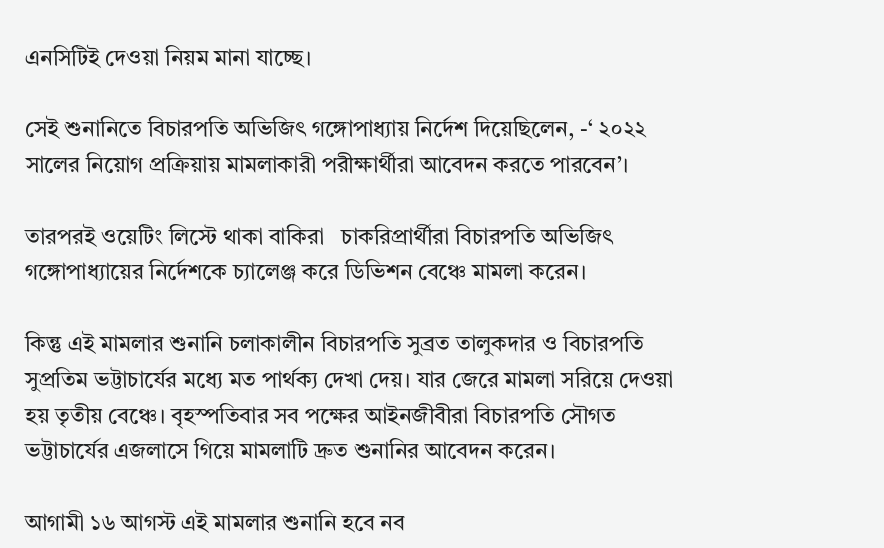এনসিটিই দেওয়া নিয়ম মানা যাচ্ছে।

সেই শুনানিতে বিচারপতি অভিজিৎ গঙ্গোপাধ্যায় নির্দেশ দিয়েছিলেন, -‘ ২০২২ সালের নিয়োগ প্রক্রিয়ায় মামলাকারী পরীক্ষার্থীরা আবেদন করতে পারবেন’।

তারপরই ওয়েটিং লিস্টে থাকা বাকিরা   চাকরিপ্রার্থীরা বিচারপতি অভিজিৎ গঙ্গোপাধ্যায়ের নির্দেশকে চ্যালেঞ্জ করে ডিভিশন বেঞ্চে মামলা করেন।

কিন্তু এই মামলার শুনানি চলাকালীন বিচারপতি সুব্রত তালুকদার ও বিচারপতি সুপ্রতিম ভট্টাচার্যের মধ্যে মত পার্থক্য দেখা দেয়। যার জেরে মামলা সরিয়ে দেওয়া হয় তৃতীয় বেঞ্চে। বৃহস্পতিবার সব পক্ষের আইনজীবীরা বিচারপতি সৌগত ভট্টাচার্যের এজলাসে গিয়ে মামলাটি দ্রুত শুনানির আবেদন করেন।

আগামী ১৬ আগস্ট এই মামলার শুনানি হবে নব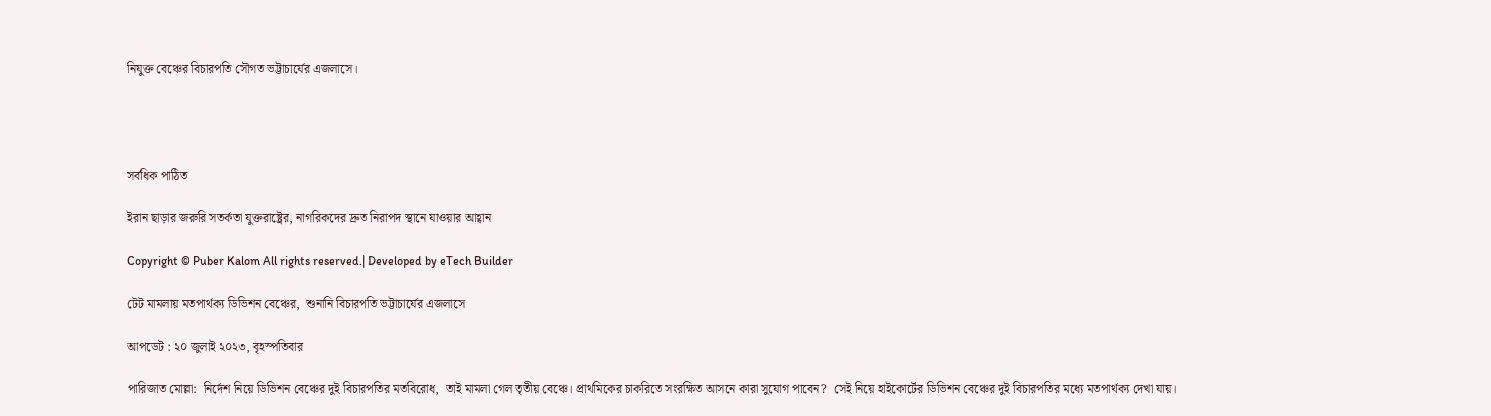নিযুক্ত বেঞ্চের বিচারপতি সৌগত ভট্টাচার্যের এজলাসে।




সর্বধিক পাঠিত

ইরান ছাড়ার জরুরি সতর্কতা যুক্তরাষ্ট্রের, নাগরিকদের দ্রুত নিরাপদ স্থানে যাওয়ার আহ্বান

Copyright © Puber Kalom All rights reserved.| Developed by eTech Builder

টেট মামলায় মতপার্থক্য ডিভিশন বেঞ্চের,  শুনানি বিচারপতি ভট্টাচার্যের এজলাসে

আপডেট : ২০ জুলাই ২০২৩, বৃহস্পতিবার

পারিজাত মোল্লা:  নির্দেশ নিয়ে ডিভিশন বেঞ্চের দুই বিচারপতির মতবিরোধ,  তাই মামলা গেল তৃতীয় বেঞ্চে। প্রাথমিকের চাকরিতে সংরক্ষিত আসনে কারা সুযোগ পাবেন?  সেই নিয়ে হাইকোর্টের ডিভিশন বেঞ্চের দুই বিচারপতির মধ্যে মতপার্থক্য দেখা যায়।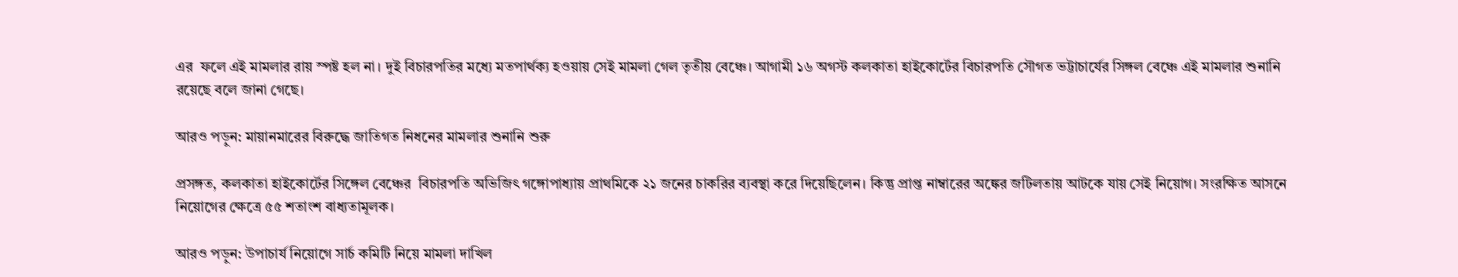এর  ফলে এই মামলার রায় স্পষ্ট হল না। দুই বিচারপতির মধ্যে মতপার্থক্য হওয়ায় সেই মামলা গেল তৃতীয় বেঞ্চে। আগামী ১৬ অগস্ট কলকাতা হাইকোর্টের বিচারপতি সৌগত ভট্টাচার্যের সিঙ্গল বেঞ্চে এই মামলার শুনানি রয়েছে বলে জানা গেছে।

আরও পড়ুন: মায়ানমারের বিরুদ্ধে জাতিগত নিধনের মামলার শুনানি শুরু

প্রসঙ্গত, কলকাতা হাইকোর্টের সিঙ্গেল বেঞ্চের  বিচারপতি অভিজিৎ গঙ্গোপাধ্যায় প্রাথমিকে ২১ জনের চাকরির ব্যবস্থা করে দিয়েছিলেন। কিন্তু প্রাপ্ত নাম্বারের অঙ্কের জটিলতায় আটকে যায় সেই নিয়োগ। সংরক্ষিত আসনে নিয়োগের ক্ষেত্রে ৫৫ শতাংশ বাধ্যতামূলক।

আরও পড়ুন: উপাচার্য নিয়োগে সার্চ কমিটি নিয়ে মামলা দাখিল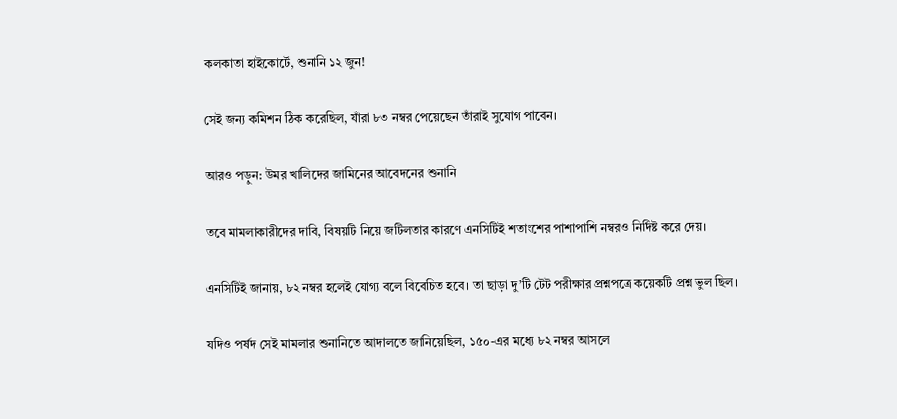কলকাতা হাইকোর্টে, শুনানি ১২ জুন!

সেই জন্য কমিশন ঠিক করেছিল, যাঁরা ৮৩ নম্বর পেয়েছেন তাঁরাই সুযোগ পাবেন।

আরও পড়ুন: উমর খালিদের জামিনের আবেদনের শুনানি

তবে মামলাকারীদের দাবি, বিষয়টি নিয়ে জটিলতার কারণে এনসিটিই শতাংশের পাশাপাশি নম্বরও নির্দিষ্ট করে দেয়।

এনসিটিই জানায়, ৮২ নম্বর হলেই যোগ্য বলে বিবেচিত হবে। তা ছাড়া দু’টি টেট পরীক্ষার প্রশ্নপত্রে কয়েকটি প্রশ্ন ভুল ছিল।

যদিও পর্ষদ সেই মামলার শুনানিতে আদালতে জানিয়েছিল, ১৫০-এর মধ্যে ৮২ নম্বর আসলে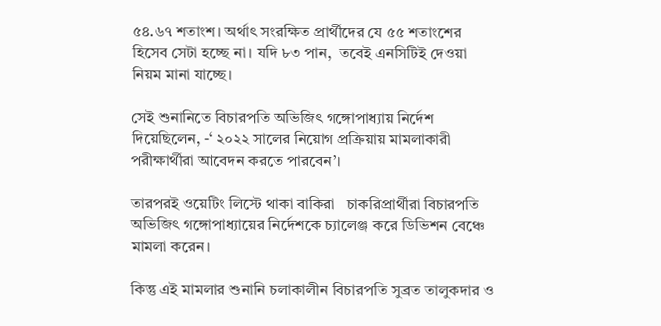৫৪.৬৭ শতাংশ। অর্থাৎ সংরক্ষিত প্রার্থীদের যে ৫৫ শতাংশের হিসেব সেটা হচ্ছে না। যদি ৮৩ পান,  তবেই এনসিটিই দেওয়া নিয়ম মানা যাচ্ছে।

সেই শুনানিতে বিচারপতি অভিজিৎ গঙ্গোপাধ্যায় নির্দেশ দিয়েছিলেন, -‘ ২০২২ সালের নিয়োগ প্রক্রিয়ায় মামলাকারী পরীক্ষার্থীরা আবেদন করতে পারবেন’।

তারপরই ওয়েটিং লিস্টে থাকা বাকিরা   চাকরিপ্রার্থীরা বিচারপতি অভিজিৎ গঙ্গোপাধ্যায়ের নির্দেশকে চ্যালেঞ্জ করে ডিভিশন বেঞ্চে মামলা করেন।

কিন্তু এই মামলার শুনানি চলাকালীন বিচারপতি সুব্রত তালুকদার ও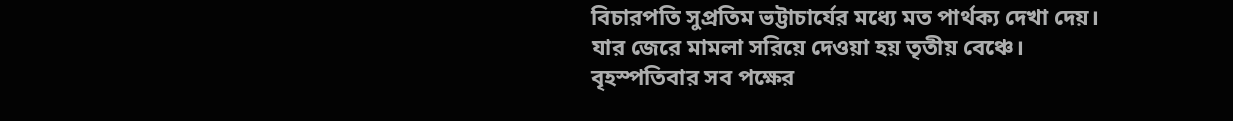বিচারপতি সুপ্রতিম ভট্টাচার্যের মধ্যে মত পার্থক্য দেখা দেয়। যার জেরে মামলা সরিয়ে দেওয়া হয় তৃতীয় বেঞ্চে। বৃহস্পতিবার সব পক্ষের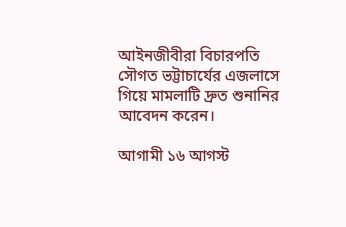আইনজীবীরা বিচারপতি সৌগত ভট্টাচার্যের এজলাসে গিয়ে মামলাটি দ্রুত শুনানির আবেদন করেন।

আগামী ১৬ আগস্ট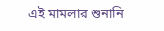এই মামলার শুনানি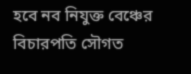হবে নব নিযুক্ত বেঞ্চের বিচারপতি সৌগত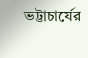ভট্টাচার্যের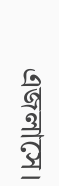এজলাসে।